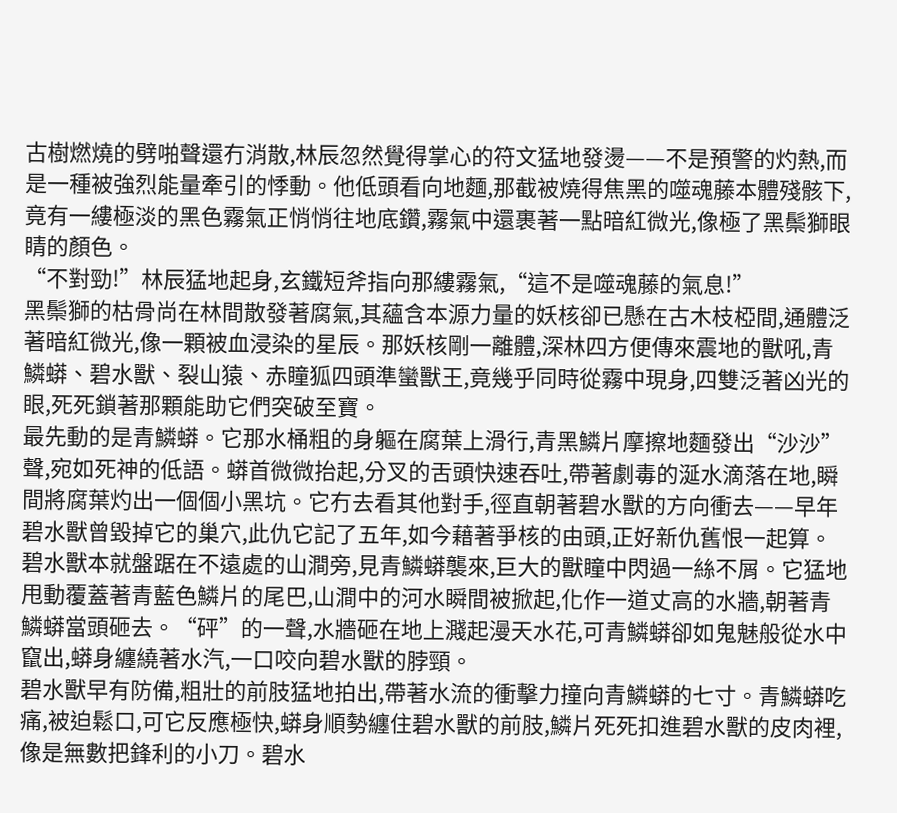古樹燃燒的劈啪聲還冇消散,林辰忽然覺得掌心的符文猛地發燙——不是預警的灼熱,而是一種被強烈能量牽引的悸動。他低頭看向地麵,那截被燒得焦黑的噬魂藤本體殘骸下,竟有一縷極淡的黑色霧氣正悄悄往地底鑽,霧氣中還裹著一點暗紅微光,像極了黑鬃獅眼睛的顏色。
“不對勁!”林辰猛地起身,玄鐵短斧指向那縷霧氣,“這不是噬魂藤的氣息!”
黑鬃獅的枯骨尚在林間散發著腐氣,其蘊含本源力量的妖核卻已懸在古木枝椏間,通體泛著暗紅微光,像一顆被血浸染的星辰。那妖核剛一離體,深林四方便傳來震地的獸吼,青鱗蟒、碧水獸、裂山猿、赤瞳狐四頭準蠻獸王,竟幾乎同時從霧中現身,四雙泛著凶光的眼,死死鎖著那顆能助它們突破至寶。
最先動的是青鱗蟒。它那水桶粗的身軀在腐葉上滑行,青黑鱗片摩擦地麵發出“沙沙”聲,宛如死神的低語。蟒首微微抬起,分叉的舌頭快速吞吐,帶著劇毒的涎水滴落在地,瞬間將腐葉灼出一個個小黑坑。它冇去看其他對手,徑直朝著碧水獸的方向衝去——早年碧水獸曾毀掉它的巢穴,此仇它記了五年,如今藉著爭核的由頭,正好新仇舊恨一起算。
碧水獸本就盤踞在不遠處的山澗旁,見青鱗蟒襲來,巨大的獸瞳中閃過一絲不屑。它猛地甩動覆蓋著青藍色鱗片的尾巴,山澗中的河水瞬間被掀起,化作一道丈高的水牆,朝著青鱗蟒當頭砸去。“砰”的一聲,水牆砸在地上濺起漫天水花,可青鱗蟒卻如鬼魅般從水中竄出,蟒身纏繞著水汽,一口咬向碧水獸的脖頸。
碧水獸早有防備,粗壯的前肢猛地拍出,帶著水流的衝擊力撞向青鱗蟒的七寸。青鱗蟒吃痛,被迫鬆口,可它反應極快,蟒身順勢纏住碧水獸的前肢,鱗片死死扣進碧水獸的皮肉裡,像是無數把鋒利的小刀。碧水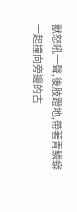獸怒吼一聲,後肢蹬地,帶著青鱗蟒一起撞向旁邊的古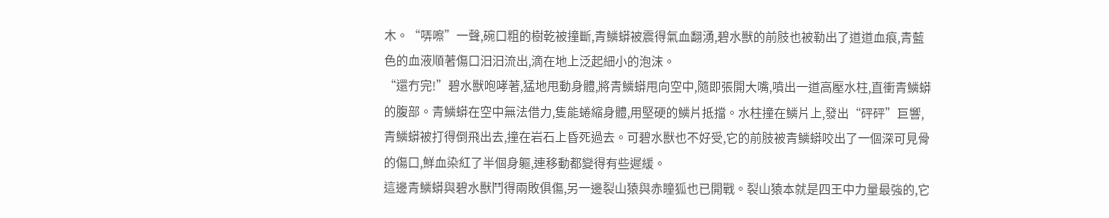木。“哢嚓”一聲,碗口粗的樹乾被撞斷,青鱗蟒被震得氣血翻湧,碧水獸的前肢也被勒出了道道血痕,青藍色的血液順著傷口汩汩流出,滴在地上泛起細小的泡沫。
“還冇完!”碧水獸咆哮著,猛地甩動身體,將青鱗蟒甩向空中,隨即張開大嘴,噴出一道高壓水柱,直衝青鱗蟒的腹部。青鱗蟒在空中無法借力,隻能蜷縮身體,用堅硬的鱗片抵擋。水柱撞在鱗片上,發出“砰砰”巨響,青鱗蟒被打得倒飛出去,撞在岩石上昏死過去。可碧水獸也不好受,它的前肢被青鱗蟒咬出了一個深可見骨的傷口,鮮血染紅了半個身軀,連移動都變得有些遲緩。
這邊青鱗蟒與碧水獸鬥得兩敗俱傷,另一邊裂山猿與赤瞳狐也已開戰。裂山猿本就是四王中力量最強的,它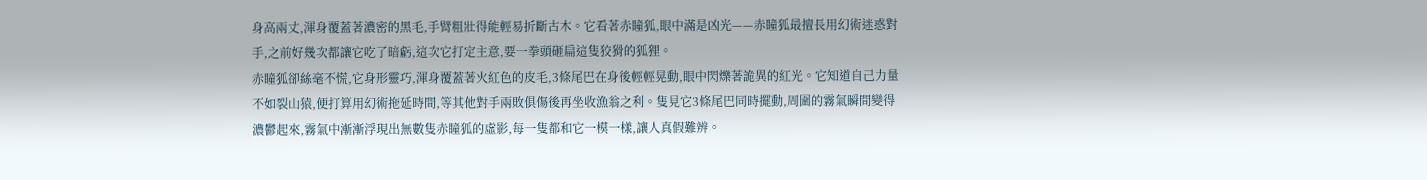身高兩丈,渾身覆蓋著濃密的黑毛,手臂粗壯得能輕易折斷古木。它看著赤瞳狐,眼中滿是凶光——赤瞳狐最擅長用幻術迷惑對手,之前好幾次都讓它吃了暗虧,這次它打定主意,要一拳頭砸扁這隻狡猾的狐狸。
赤瞳狐卻絲毫不慌,它身形靈巧,渾身覆蓋著火紅色的皮毛,3條尾巴在身後輕輕晃動,眼中閃爍著詭異的紅光。它知道自己力量不如裂山猿,便打算用幻術拖延時間,等其他對手兩敗俱傷後再坐收漁翁之利。隻見它3條尾巴同時擺動,周圍的霧氣瞬間變得濃鬱起來,霧氣中漸漸浮現出無數隻赤瞳狐的虛影,每一隻都和它一模一樣,讓人真假難辨。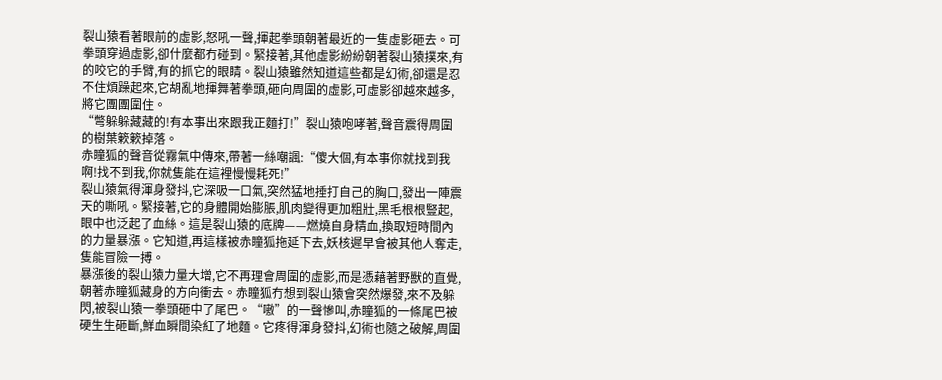裂山猿看著眼前的虛影,怒吼一聲,揮起拳頭朝著最近的一隻虛影砸去。可拳頭穿過虛影,卻什麼都冇碰到。緊接著,其他虛影紛紛朝著裂山猿撲來,有的咬它的手臂,有的抓它的眼睛。裂山猿雖然知道這些都是幻術,卻還是忍不住煩躁起來,它胡亂地揮舞著拳頭,砸向周圍的虛影,可虛影卻越來越多,將它團團圍住。
“彆躲躲藏藏的!有本事出來跟我正麵打!”裂山猿咆哮著,聲音震得周圍的樹葉簌簌掉落。
赤瞳狐的聲音從霧氣中傳來,帶著一絲嘲諷:“傻大個,有本事你就找到我啊!找不到我,你就隻能在這裡慢慢耗死!”
裂山猿氣得渾身發抖,它深吸一口氣,突然猛地捶打自己的胸口,發出一陣震天的嘶吼。緊接著,它的身體開始膨脹,肌肉變得更加粗壯,黑毛根根豎起,眼中也泛起了血絲。這是裂山猿的底牌——燃燒自身精血,換取短時間內的力量暴漲。它知道,再這樣被赤瞳狐拖延下去,妖核遲早會被其他人奪走,隻能冒險一搏。
暴漲後的裂山猿力量大增,它不再理會周圍的虛影,而是憑藉著野獸的直覺,朝著赤瞳狐藏身的方向衝去。赤瞳狐冇想到裂山猿會突然爆發,來不及躲閃,被裂山猿一拳頭砸中了尾巴。“嗷”的一聲慘叫,赤瞳狐的一條尾巴被硬生生砸斷,鮮血瞬間染紅了地麵。它疼得渾身發抖,幻術也隨之破解,周圍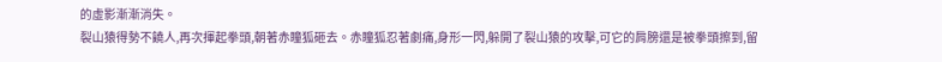的虛影漸漸消失。
裂山猿得勢不饒人,再次揮起拳頭,朝著赤瞳狐砸去。赤瞳狐忍著劇痛,身形一閃,躲開了裂山猿的攻擊,可它的肩膀還是被拳頭擦到,留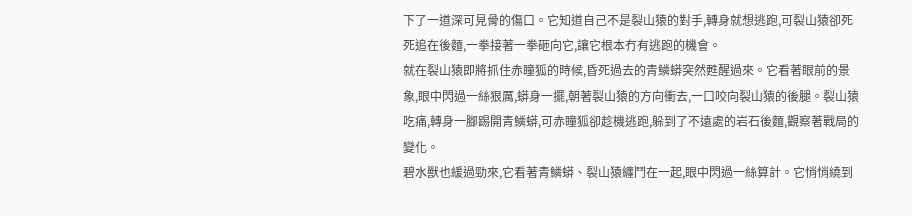下了一道深可見骨的傷口。它知道自己不是裂山猿的對手,轉身就想逃跑,可裂山猿卻死死追在後麵,一拳接著一拳砸向它,讓它根本冇有逃跑的機會。
就在裂山猿即將抓住赤瞳狐的時候,昏死過去的青鱗蟒突然甦醒過來。它看著眼前的景象,眼中閃過一絲狠厲,蟒身一擺,朝著裂山猿的方向衝去,一口咬向裂山猿的後腿。裂山猿吃痛,轉身一腳踢開青鱗蟒,可赤瞳狐卻趁機逃跑,躲到了不遠處的岩石後麵,觀察著戰局的變化。
碧水獸也緩過勁來,它看著青鱗蟒、裂山猿纏鬥在一起,眼中閃過一絲算計。它悄悄繞到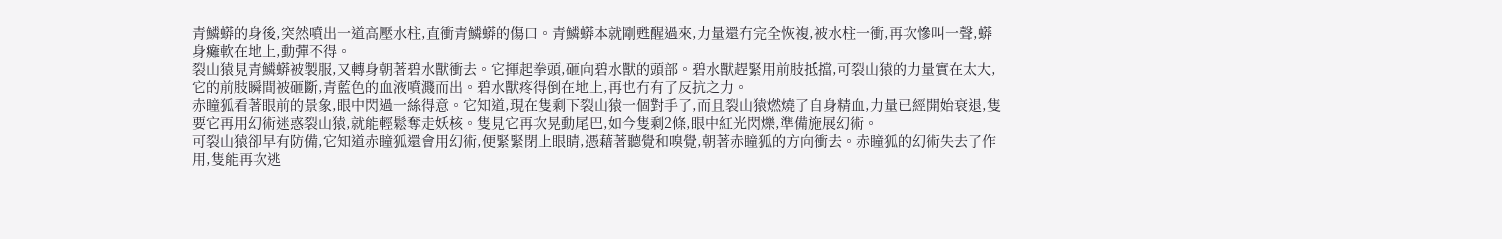青鱗蟒的身後,突然噴出一道高壓水柱,直衝青鱗蟒的傷口。青鱗蟒本就剛甦醒過來,力量還冇完全恢複,被水柱一衝,再次慘叫一聲,蟒身癱軟在地上,動彈不得。
裂山猿見青鱗蟒被製服,又轉身朝著碧水獸衝去。它揮起拳頭,砸向碧水獸的頭部。碧水獸趕緊用前肢抵擋,可裂山猿的力量實在太大,它的前肢瞬間被砸斷,青藍色的血液噴濺而出。碧水獸疼得倒在地上,再也冇有了反抗之力。
赤瞳狐看著眼前的景象,眼中閃過一絲得意。它知道,現在隻剩下裂山猿一個對手了,而且裂山猿燃燒了自身精血,力量已經開始衰退,隻要它再用幻術迷惑裂山猿,就能輕鬆奪走妖核。隻見它再次晃動尾巴,如今隻剩2條,眼中紅光閃爍,準備施展幻術。
可裂山猿卻早有防備,它知道赤瞳狐還會用幻術,便緊緊閉上眼睛,憑藉著聽覺和嗅覺,朝著赤瞳狐的方向衝去。赤瞳狐的幻術失去了作用,隻能再次逃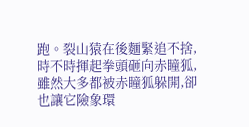跑。裂山猿在後麵緊追不捨,時不時揮起拳頭砸向赤瞳狐,雖然大多都被赤瞳狐躲開,卻也讓它險象環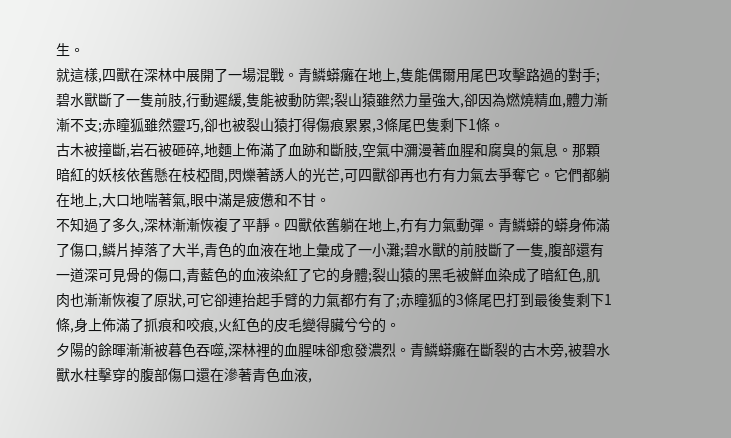生。
就這樣,四獸在深林中展開了一場混戰。青鱗蟒癱在地上,隻能偶爾用尾巴攻擊路過的對手;碧水獸斷了一隻前肢,行動遲緩,隻能被動防禦;裂山猿雖然力量強大,卻因為燃燒精血,體力漸漸不支;赤瞳狐雖然靈巧,卻也被裂山猿打得傷痕累累,3條尾巴隻剩下1條。
古木被撞斷,岩石被砸碎,地麵上佈滿了血跡和斷肢,空氣中瀰漫著血腥和腐臭的氣息。那顆暗紅的妖核依舊懸在枝椏間,閃爍著誘人的光芒,可四獸卻再也冇有力氣去爭奪它。它們都躺在地上,大口地喘著氣,眼中滿是疲憊和不甘。
不知過了多久,深林漸漸恢複了平靜。四獸依舊躺在地上,冇有力氣動彈。青鱗蟒的蟒身佈滿了傷口,鱗片掉落了大半,青色的血液在地上彙成了一小灘;碧水獸的前肢斷了一隻,腹部還有一道深可見骨的傷口,青藍色的血液染紅了它的身體;裂山猿的黑毛被鮮血染成了暗紅色,肌肉也漸漸恢複了原狀,可它卻連抬起手臂的力氣都冇有了;赤瞳狐的3條尾巴打到最後隻剩下1條,身上佈滿了抓痕和咬痕,火紅色的皮毛變得臟兮兮的。
夕陽的餘暉漸漸被暮色吞噬,深林裡的血腥味卻愈發濃烈。青鱗蟒癱在斷裂的古木旁,被碧水獸水柱擊穿的腹部傷口還在滲著青色血液,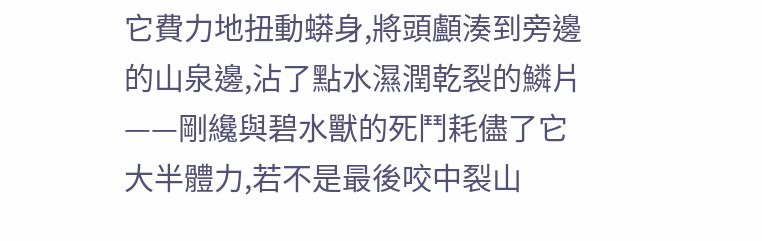它費力地扭動蟒身,將頭顱湊到旁邊的山泉邊,沾了點水濕潤乾裂的鱗片——剛纔與碧水獸的死鬥耗儘了它大半體力,若不是最後咬中裂山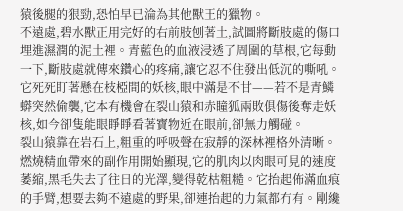猿後腿的狠勁,恐怕早已淪為其他獸王的獵物。
不遠處,碧水獸正用完好的右前肢刨著土,試圖將斷肢處的傷口埋進濕潤的泥土裡。青藍色的血液浸透了周圍的草根,它每動一下,斷肢處就傳來鑽心的疼痛,讓它忍不住發出低沉的嘶吼。它死死盯著懸在枝椏間的妖核,眼中滿是不甘——若不是青鱗蟒突然偷襲,它本有機會在裂山猿和赤瞳狐兩敗俱傷後奪走妖核,如今卻隻能眼睜睜看著寶物近在眼前,卻無力觸碰。
裂山猿靠在岩石上,粗重的呼吸聲在寂靜的深林裡格外清晰。燃燒精血帶來的副作用開始顯現,它的肌肉以肉眼可見的速度萎縮,黑毛失去了往日的光澤,變得乾枯粗糙。它抬起佈滿血痕的手臂,想要去夠不遠處的野果,卻連抬起的力氣都冇有。剛纔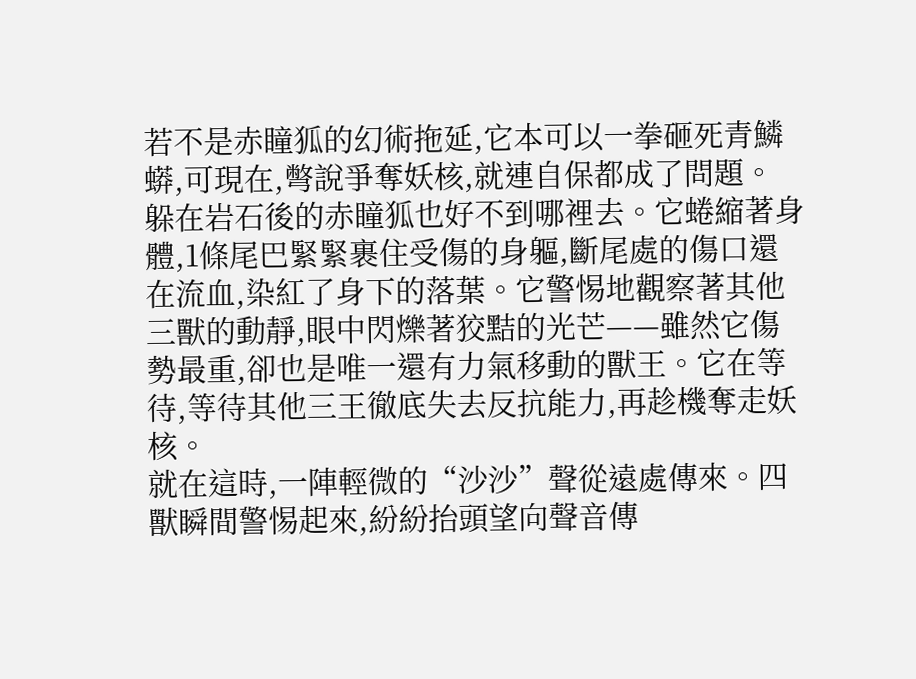若不是赤瞳狐的幻術拖延,它本可以一拳砸死青鱗蟒,可現在,彆說爭奪妖核,就連自保都成了問題。
躲在岩石後的赤瞳狐也好不到哪裡去。它蜷縮著身體,1條尾巴緊緊裹住受傷的身軀,斷尾處的傷口還在流血,染紅了身下的落葉。它警惕地觀察著其他三獸的動靜,眼中閃爍著狡黠的光芒——雖然它傷勢最重,卻也是唯一還有力氣移動的獸王。它在等待,等待其他三王徹底失去反抗能力,再趁機奪走妖核。
就在這時,一陣輕微的“沙沙”聲從遠處傳來。四獸瞬間警惕起來,紛紛抬頭望向聲音傳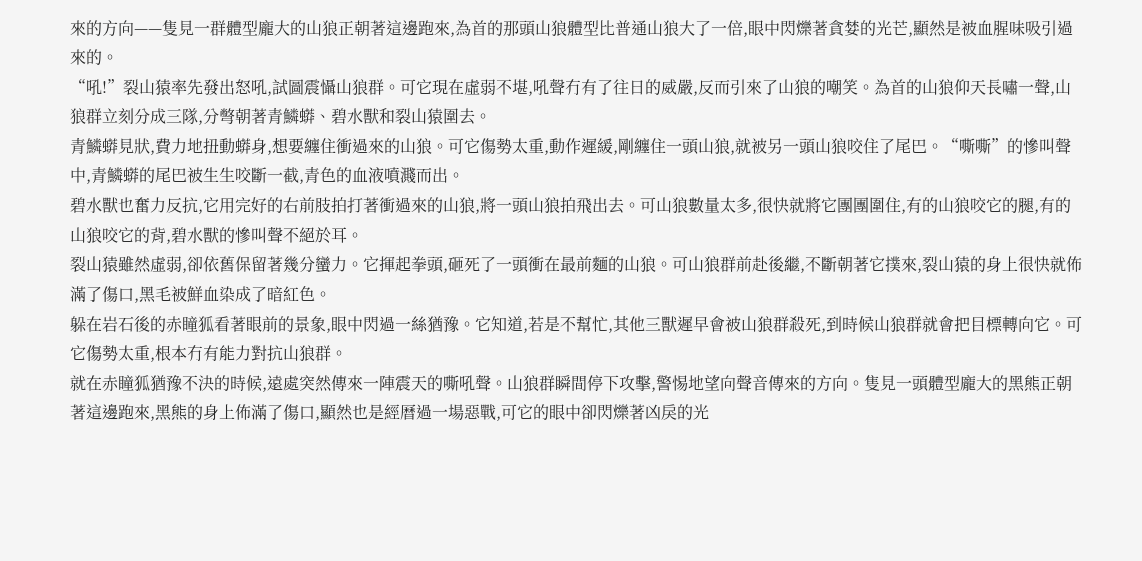來的方向——隻見一群體型龐大的山狼正朝著這邊跑來,為首的那頭山狼體型比普通山狼大了一倍,眼中閃爍著貪婪的光芒,顯然是被血腥味吸引過來的。
“吼!”裂山猿率先發出怒吼,試圖震懾山狼群。可它現在虛弱不堪,吼聲冇有了往日的威嚴,反而引來了山狼的嘲笑。為首的山狼仰天長嘯一聲,山狼群立刻分成三隊,分彆朝著青鱗蟒、碧水獸和裂山猿圍去。
青鱗蟒見狀,費力地扭動蟒身,想要纏住衝過來的山狼。可它傷勢太重,動作遲緩,剛纏住一頭山狼,就被另一頭山狼咬住了尾巴。“嘶嘶”的慘叫聲中,青鱗蟒的尾巴被生生咬斷一截,青色的血液噴濺而出。
碧水獸也奮力反抗,它用完好的右前肢拍打著衝過來的山狼,將一頭山狼拍飛出去。可山狼數量太多,很快就將它團團圍住,有的山狼咬它的腿,有的山狼咬它的背,碧水獸的慘叫聲不絕於耳。
裂山猿雖然虛弱,卻依舊保留著幾分蠻力。它揮起拳頭,砸死了一頭衝在最前麵的山狼。可山狼群前赴後繼,不斷朝著它撲來,裂山猿的身上很快就佈滿了傷口,黑毛被鮮血染成了暗紅色。
躲在岩石後的赤瞳狐看著眼前的景象,眼中閃過一絲猶豫。它知道,若是不幫忙,其他三獸遲早會被山狼群殺死,到時候山狼群就會把目標轉向它。可它傷勢太重,根本冇有能力對抗山狼群。
就在赤瞳狐猶豫不決的時候,遠處突然傳來一陣震天的嘶吼聲。山狼群瞬間停下攻擊,警惕地望向聲音傳來的方向。隻見一頭體型龐大的黑熊正朝著這邊跑來,黑熊的身上佈滿了傷口,顯然也是經曆過一場惡戰,可它的眼中卻閃爍著凶戾的光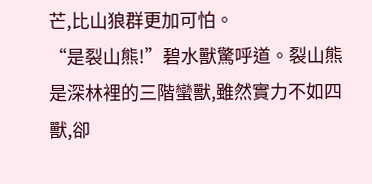芒,比山狼群更加可怕。
“是裂山熊!”碧水獸驚呼道。裂山熊是深林裡的三階蠻獸,雖然實力不如四獸,卻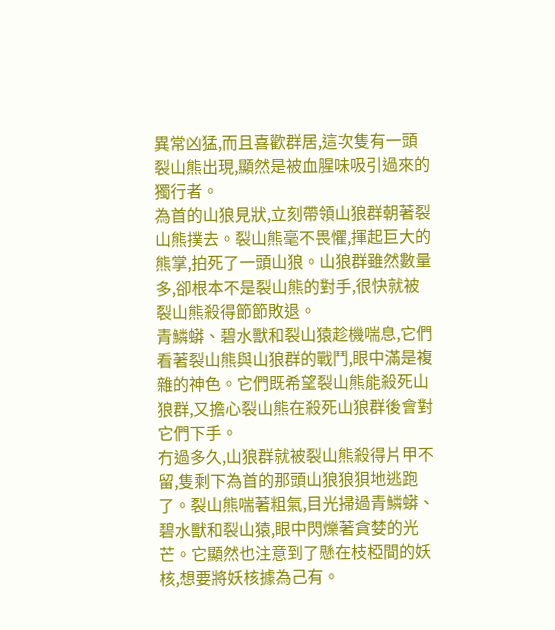異常凶猛,而且喜歡群居,這次隻有一頭裂山熊出現,顯然是被血腥味吸引過來的獨行者。
為首的山狼見狀,立刻帶領山狼群朝著裂山熊撲去。裂山熊毫不畏懼,揮起巨大的熊掌,拍死了一頭山狼。山狼群雖然數量多,卻根本不是裂山熊的對手,很快就被裂山熊殺得節節敗退。
青鱗蟒、碧水獸和裂山猿趁機喘息,它們看著裂山熊與山狼群的戰鬥,眼中滿是複雜的神色。它們既希望裂山熊能殺死山狼群,又擔心裂山熊在殺死山狼群後會對它們下手。
冇過多久,山狼群就被裂山熊殺得片甲不留,隻剩下為首的那頭山狼狼狽地逃跑了。裂山熊喘著粗氣,目光掃過青鱗蟒、碧水獸和裂山猿,眼中閃爍著貪婪的光芒。它顯然也注意到了懸在枝椏間的妖核,想要將妖核據為己有。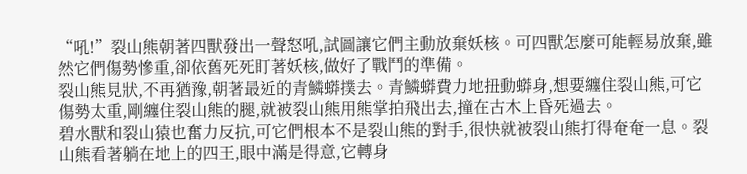“吼!”裂山熊朝著四獸發出一聲怒吼,試圖讓它們主動放棄妖核。可四獸怎麼可能輕易放棄,雖然它們傷勢慘重,卻依舊死死盯著妖核,做好了戰鬥的準備。
裂山熊見狀,不再猶豫,朝著最近的青鱗蟒撲去。青鱗蟒費力地扭動蟒身,想要纏住裂山熊,可它傷勢太重,剛纏住裂山熊的腿,就被裂山熊用熊掌拍飛出去,撞在古木上昏死過去。
碧水獸和裂山猿也奮力反抗,可它們根本不是裂山熊的對手,很快就被裂山熊打得奄奄一息。裂山熊看著躺在地上的四王,眼中滿是得意,它轉身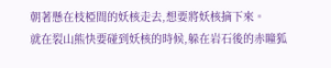朝著懸在枝椏間的妖核走去,想要將妖核摘下來。
就在裂山熊快要碰到妖核的時候,躲在岩石後的赤瞳狐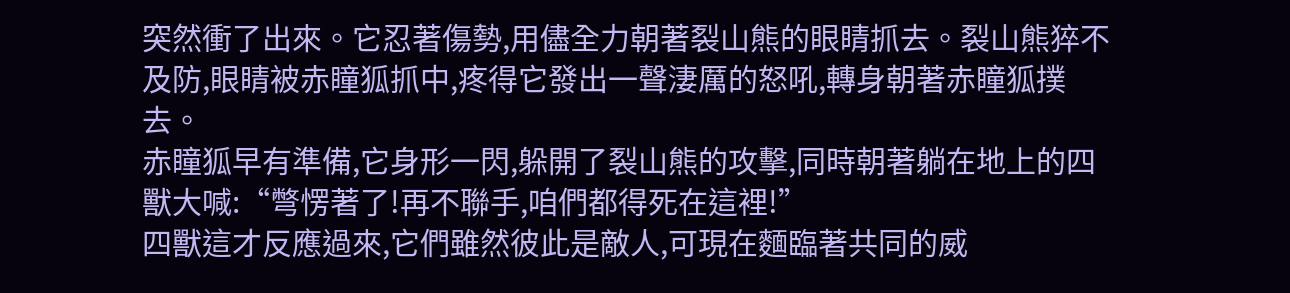突然衝了出來。它忍著傷勢,用儘全力朝著裂山熊的眼睛抓去。裂山熊猝不及防,眼睛被赤瞳狐抓中,疼得它發出一聲淒厲的怒吼,轉身朝著赤瞳狐撲去。
赤瞳狐早有準備,它身形一閃,躲開了裂山熊的攻擊,同時朝著躺在地上的四獸大喊:“彆愣著了!再不聯手,咱們都得死在這裡!”
四獸這才反應過來,它們雖然彼此是敵人,可現在麵臨著共同的威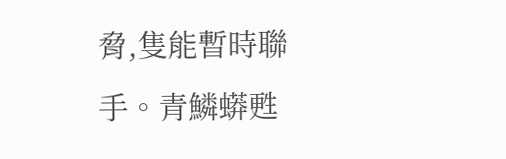脅,隻能暫時聯手。青鱗蟒甦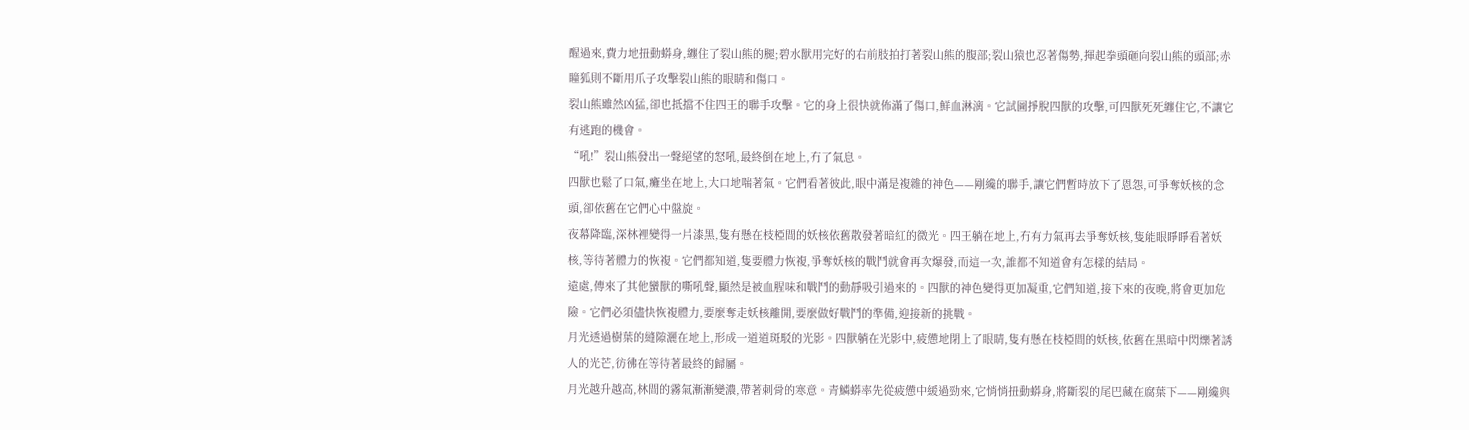醒過來,費力地扭動蟒身,纏住了裂山熊的腿;碧水獸用完好的右前肢拍打著裂山熊的腹部;裂山猿也忍著傷勢,揮起拳頭砸向裂山熊的頭部;赤瞳狐則不斷用爪子攻擊裂山熊的眼睛和傷口。
裂山熊雖然凶猛,卻也抵擋不住四王的聯手攻擊。它的身上很快就佈滿了傷口,鮮血淋漓。它試圖掙脫四獸的攻擊,可四獸死死纏住它,不讓它有逃跑的機會。
“吼!”裂山熊發出一聲絕望的怒吼,最終倒在地上,冇了氣息。
四獸也鬆了口氣,癱坐在地上,大口地喘著氣。它們看著彼此,眼中滿是複雜的神色——剛纔的聯手,讓它們暫時放下了恩怨,可爭奪妖核的念頭,卻依舊在它們心中盤旋。
夜幕降臨,深林裡變得一片漆黑,隻有懸在枝椏間的妖核依舊散發著暗紅的微光。四王躺在地上,冇有力氣再去爭奪妖核,隻能眼睜睜看著妖核,等待著體力的恢複。它們都知道,隻要體力恢複,爭奪妖核的戰鬥就會再次爆發,而這一次,誰都不知道會有怎樣的結局。
遠處,傳來了其他蠻獸的嘶吼聲,顯然是被血腥味和戰鬥的動靜吸引過來的。四獸的神色變得更加凝重,它們知道,接下來的夜晚,將會更加危險。它們必須儘快恢複體力,要麼奪走妖核離開,要麼做好戰鬥的準備,迎接新的挑戰。
月光透過樹葉的縫隙灑在地上,形成一道道斑駁的光影。四獸躺在光影中,疲憊地閉上了眼睛,隻有懸在枝椏間的妖核,依舊在黑暗中閃爍著誘人的光芒,彷彿在等待著最終的歸屬。
月光越升越高,林間的霧氣漸漸變濃,帶著刺骨的寒意。青鱗蟒率先從疲憊中緩過勁來,它悄悄扭動蟒身,將斷裂的尾巴藏在腐葉下——剛纔與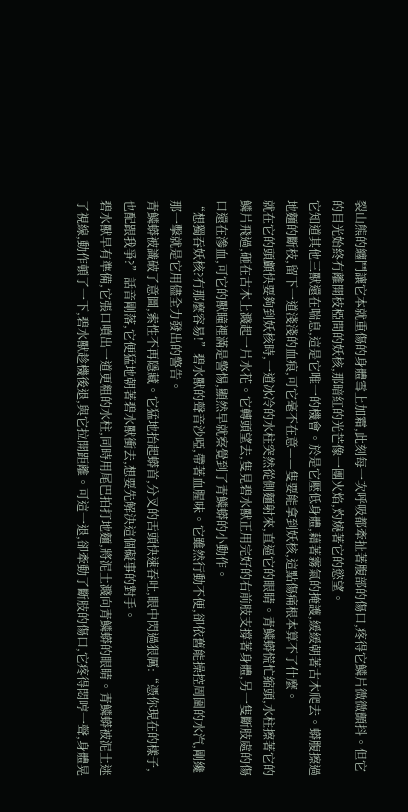裂山熊的纏鬥讓它本就重傷的身體雪上加霜,此刻每一次呼吸都牽扯著腹部的傷口,疼得它鱗片微微顫抖。但它的目光始終冇離開枝椏間的妖核,那暗紅的光芒像一團火焰,灼燒著它的慾望。
它知道其他三獸還在喘息,這是它唯一的機會。於是它壓低身體,藉著霧氣的掩護,緩緩朝著古木爬去。蟒腹擦過地麵的斷枝,留下一道淺淺的血痕,可它毫不在意——隻要能拿到妖核,這點傷痛根本算不了什麼。
就在它的頭顱快要夠到妖核時,一道冰冷的水柱突然從側麵射來,直逼它的眼睛。青鱗蟒慌忙縮頭,水柱擦著它的鱗片飛過,砸在古木上濺起一片水花。它轉頭望去,隻見碧水獸正用完好的右前肢支撐著身體,另一隻斷肢處的傷口還在滲血,可它的獸瞳裡滿是警惕,顯然早就察覺到了青鱗蟒的小動作。
“想獨吞妖核?冇那麼容易!”碧水獸的聲音沙啞,帶著血腥味。它雖然行動不便,卻依舊能操控周圍的水汽,剛纔那一擊就是它用儘全力發出的警告。
青鱗蟒被識破了意圖,索性不再隱藏。它猛地抬起蟒首,分叉的舌頭快速吞吐,眼中閃過狠厲:“憑你現在的樣子,也配跟我爭?”話音剛落,它便猛地朝著碧水獸衝去,想要先解決這個礙事的對手。
碧水獸早有準備,它張口噴出一道更粗的水柱,同時用尾巴拍打地麵,將泥土濺向青鱗蟒的眼睛。青鱗蟒被泥土迷了視線,動作頓了一下,碧水獸趁機後退,與它拉開距離。可這一退,卻牽動了斷肢的傷口,它疼得悶哼一聲,身體晃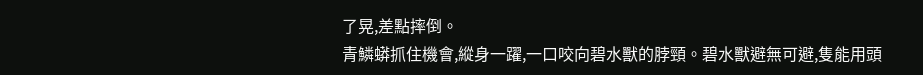了晃,差點摔倒。
青鱗蟒抓住機會,縱身一躍,一口咬向碧水獸的脖頸。碧水獸避無可避,隻能用頭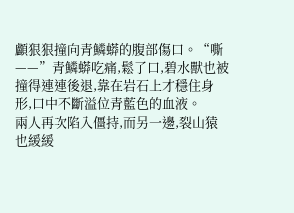顱狠狠撞向青鱗蟒的腹部傷口。“嘶——”青鱗蟒吃痛,鬆了口,碧水獸也被撞得連連後退,靠在岩石上才穩住身形,口中不斷溢位青藍色的血液。
兩人再次陷入僵持,而另一邊,裂山猿也緩緩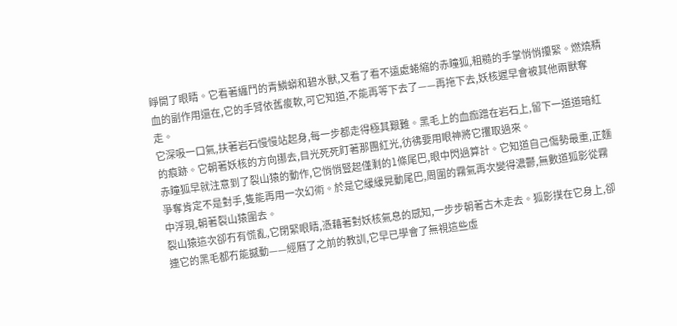睜開了眼睛。它看著纏鬥的青鱗蟒和碧水獸,又看了看不遠處蜷縮的赤瞳狐,粗糙的手掌悄悄攥緊。燃燒精血的副作用還在,它的手臂依舊痠軟,可它知道,不能再等下去了——再拖下去,妖核遲早會被其他兩獸奪走。
它深吸一口氣,扶著岩石慢慢站起身,每一步都走得極其艱難。黑毛上的血痂蹭在岩石上,留下一道道暗紅的痕跡。它朝著妖核的方向挪去,目光死死盯著那團紅光,彷彿要用眼神將它攫取過來。
赤瞳狐早就注意到了裂山猿的動作,它悄悄豎起僅剩的1條尾巴,眼中閃過算計。它知道自己傷勢最重,正麵爭奪肯定不是對手,隻能再用一次幻術。於是它緩緩晃動尾巴,周圍的霧氣再次變得濃鬱,無數道狐影從霧中浮現,朝著裂山猿圍去。
裂山猿這次卻冇有慌亂,它閉緊眼睛,憑藉著對妖核氣息的感知,一步步朝著古木走去。狐影撲在它身上,卻連它的黑毛都冇能撼動——經曆了之前的教訓,它早已學會了無視這些虛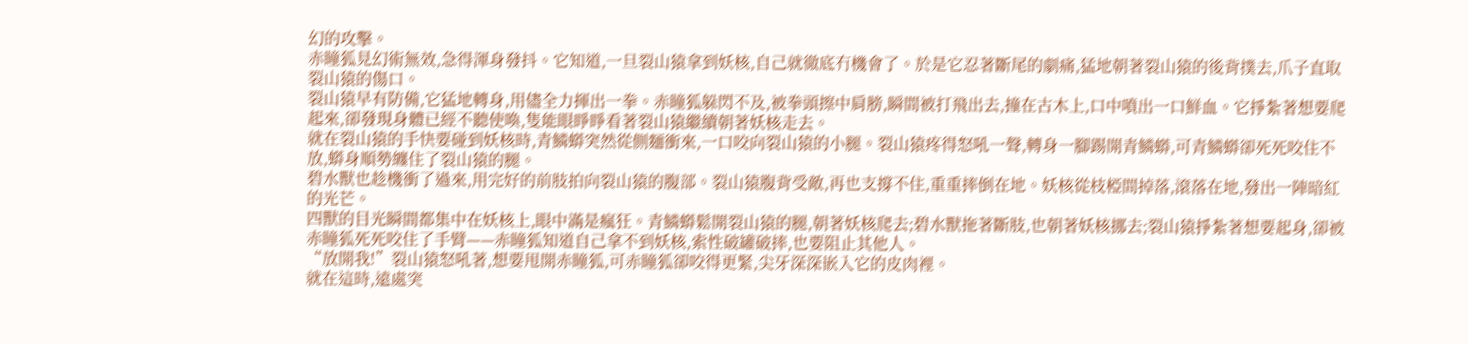幻的攻擊。
赤瞳狐見幻術無效,急得渾身發抖。它知道,一旦裂山猿拿到妖核,自己就徹底冇機會了。於是它忍著斷尾的劇痛,猛地朝著裂山猿的後背撲去,爪子直取裂山猿的傷口。
裂山猿早有防備,它猛地轉身,用儘全力揮出一拳。赤瞳狐躲閃不及,被拳頭擦中肩膀,瞬間被打飛出去,撞在古木上,口中噴出一口鮮血。它掙紮著想要爬起來,卻發現身體已經不聽使喚,隻能眼睜睜看著裂山猿繼續朝著妖核走去。
就在裂山猿的手快要碰到妖核時,青鱗蟒突然從側麵衝來,一口咬向裂山猿的小腿。裂山猿疼得怒吼一聲,轉身一腳踢開青鱗蟒,可青鱗蟒卻死死咬住不放,蟒身順勢纏住了裂山猿的腿。
碧水獸也趁機衝了過來,用完好的前肢拍向裂山猿的腹部。裂山猿腹背受敵,再也支撐不住,重重摔倒在地。妖核從枝椏間掉落,滾落在地,發出一陣暗紅的光芒。
四獸的目光瞬間都集中在妖核上,眼中滿是瘋狂。青鱗蟒鬆開裂山猿的腿,朝著妖核爬去;碧水獸拖著斷肢,也朝著妖核挪去;裂山猿掙紮著想要起身,卻被赤瞳狐死死咬住了手臂——赤瞳狐知道自己拿不到妖核,索性破罐破摔,也要阻止其他人。
“放開我!”裂山猿怒吼著,想要甩開赤瞳狐,可赤瞳狐卻咬得更緊,尖牙深深嵌入它的皮肉裡。
就在這時,遠處突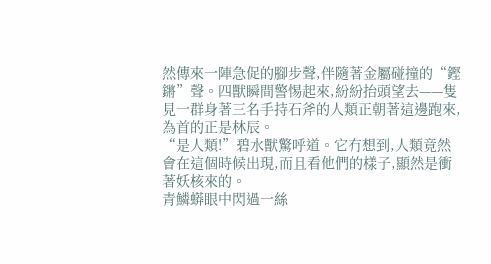然傳來一陣急促的腳步聲,伴隨著金屬碰撞的“鏗鏘”聲。四獸瞬間警惕起來,紛紛抬頭望去——隻見一群身著三名手持石斧的人類正朝著這邊跑來,為首的正是林辰。
“是人類!”碧水獸驚呼道。它冇想到,人類竟然會在這個時候出現,而且看他們的樣子,顯然是衝著妖核來的。
青鱗蟒眼中閃過一絲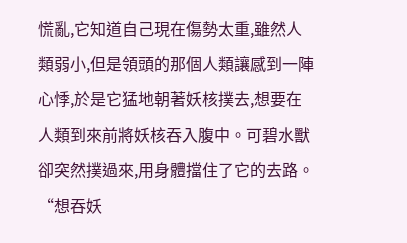慌亂,它知道自己現在傷勢太重,雖然人類弱小,但是領頭的那個人類讓感到一陣心悸,於是它猛地朝著妖核撲去,想要在人類到來前將妖核吞入腹中。可碧水獸卻突然撲過來,用身體擋住了它的去路。
“想吞妖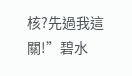核?先過我這關!”碧水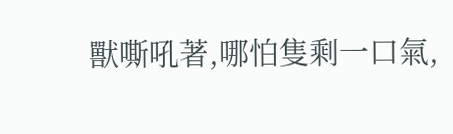獸嘶吼著,哪怕隻剩一口氣,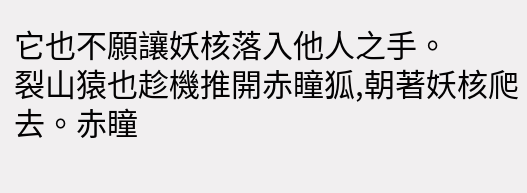它也不願讓妖核落入他人之手。
裂山猿也趁機推開赤瞳狐,朝著妖核爬去。赤瞳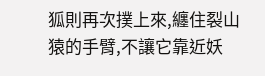狐則再次撲上來,纏住裂山猿的手臂,不讓它靠近妖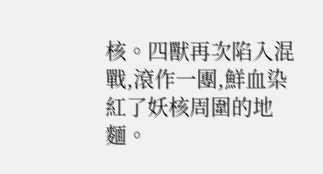核。四獸再次陷入混戰,滾作一團,鮮血染紅了妖核周圍的地麵。